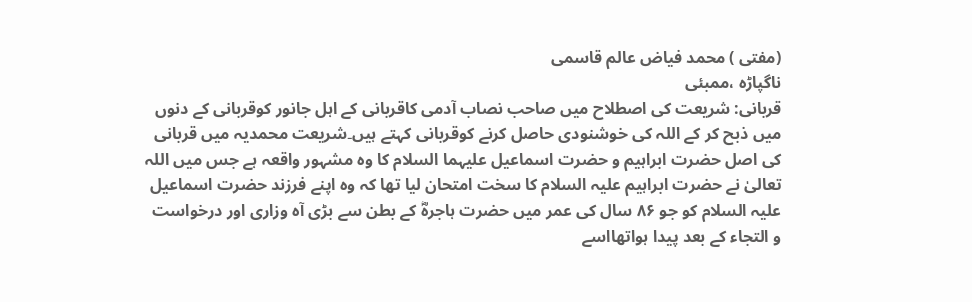(مفتی ) محمد فیاض عالم قاسمی
ناگپاڑہ ،ممبئی
قربانی: شریعت کی اصطلاح میں صاحب نصاب آدمی کاقربانی کے اہل جانور کوقربانی کے دنوں میں ذبح کر کے اللہ کی خوشنودی حاصل کرنے کوقربانی کہتے ہیں۔شریعت محمدیہ میں قربانی کی اصل حضرت ابراہیم و حضرت اسماعیل علیہما السلام کا وہ مشہور واقعہ ہے جس میں اللہ تعالیٰ نے حضرت ابراہیم علیہ السلام کا سخت امتحان لیا تھا کہ وہ اپنے فرزند حضرت اسماعیل علیہ السلام کو جو ۸۶ سال کی عمر میں حضرت ہاجرہؓ کے بطن سے بڑی آہ وزاری اور درخواست و التجاء کے بعد پیدا ہواتھااسے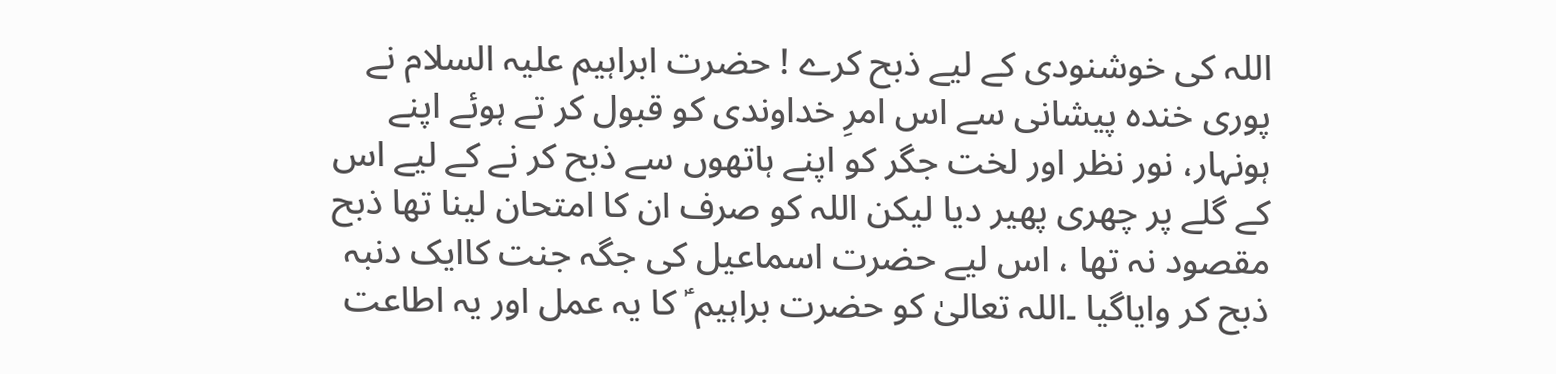اللہ کی خوشنودی کے لیے ذبح کرے ! حضرت ابراہیم علیہ السلام نے پوری خندہ پیشانی سے اس امرِ خداوندی کو قبول کر تے ہوئے اپنے ہونہار، نور نظر اور لخت جگر کو اپنے ہاتھوں سے ذبح کر نے کے لیے اس کے گلے پر چھری پھیر دیا لیکن اللہ کو صرف ان کا امتحان لینا تھا ذبح مقصود نہ تھا ، اس لیے حضرت اسماعیل کی جگہ جنت کاایک دنبہ ذبح کر وایاگیا ۔اللہ تعالیٰ کو حضرت براہیم ؑ کا یہ عمل اور یہ اطاعت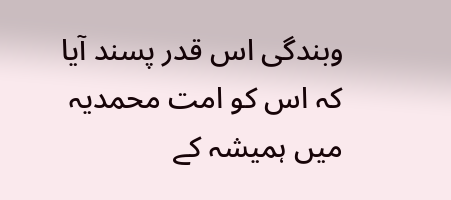وبندگی اس قدر پسند آیا کہ اس کو امت محمدیہ میں ہمیشہ کے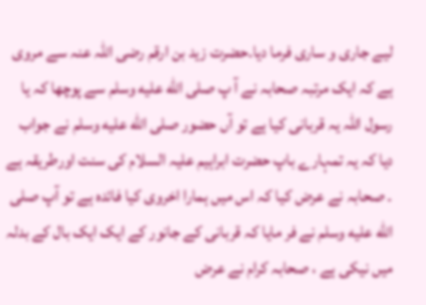لیے جاری و ساری فرما دیا۔حضرت زید بن ارقم رضی اللہ عنہ سے مروی ہے کہ ایک مرتبہ صحابہ نے آ پ صلى الله عليه وسلم سے پوچھا کہ یا رسول اللہ یہ قربانی کیا ہے تو آں حضور صلى الله عليه وسلم نے جواب دیا کہ یہ تمہارے باپ حضرت ابراہیم علیہ السلام کی سنت اورطریقہ ہے ۔ صحابہ نے عرض کیا کہ اس میں ہمارا اخروی کیا فائدہ ہے تو آپ صلى الله عليه وسلم نے فر مایا کہ قربانی کے جانور کے ایک ایک بال کے بدلہ میں نیکی ہے ، صحابہ کرام نے عرض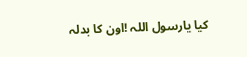کیا یارسول اللہ !اون کا بدلہ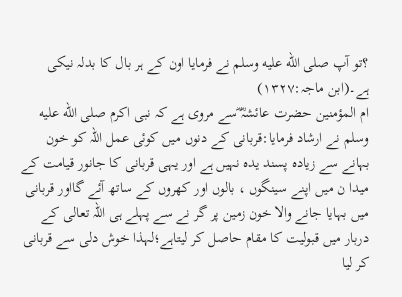؟تو آپ صلى الله عليه وسلم نے فرمایا اون کے ہر بال کا بدلہ نیکی ہے۔(ابن ماجہ:۱۳۲۷)
ام المؤمنین حضرت عائشہؓ ؓسے مروی ہے کہ نبی اکرم صلى الله عليه وسلم نے ارشاد فرمایا:قربانی کے دنوں میں کوئی عمل اللہ کو خون بہانے سے زیادہ پسند یدہ نہیں ہے اور یہی قربانی کا جانور قیامت کے میدا ن میں اپنے سینگوں ، بالوں اور کھروں کے ساتھ آئے گااور قربانی میں بہایا جانے والا خون زمین پر گر نے سے پہلے ہی اللہ تعالی کے دربار میں قبولیت کا مقام حاصل کر لیتاہے؛لہذا خوش دلی سے قربانی کر لیا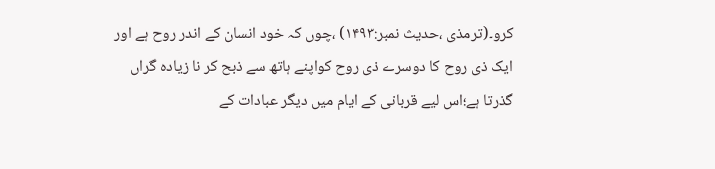کرو۔(ترمذی ،حدیث نمبر:۱۴۹۳) ،چوں کہ خود انسان کے اندر روح ہے اور ایک ذی روح کا دوسرے ذی روح کواپنے ہاتھ سے ذبح کر نا زیادہ گراں گذرتا ہے؛اس لیے قربانی کے ایام میں دیگر عبادات کے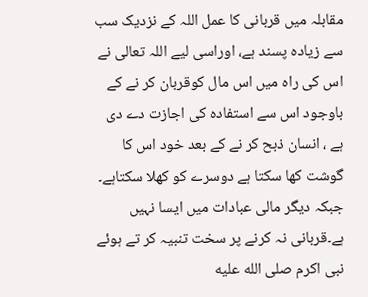مقابلہ میں قربانی کا عمل اللہ کے نزدیک سب سے زیادہ پسند ہے، اوراسی لیے اللہ تعالی نے اس کی راہ میں اس مال کوقربان کر نے کے باوجود اس سے استفادہ کی اجازت دے دی ہے ، انسان ذبح کر نے کے بعد خود اس کا گوشت کھا سکتا ہے دوسرے کو کھلا سکتاہے۔ جبکہ دیگر مالی عبادات میں ایسا نہیں ہے۔قربانی نہ کرنے پر سخت تنبیہ کر تے ہوئے نبی اکرم صلى الله عليه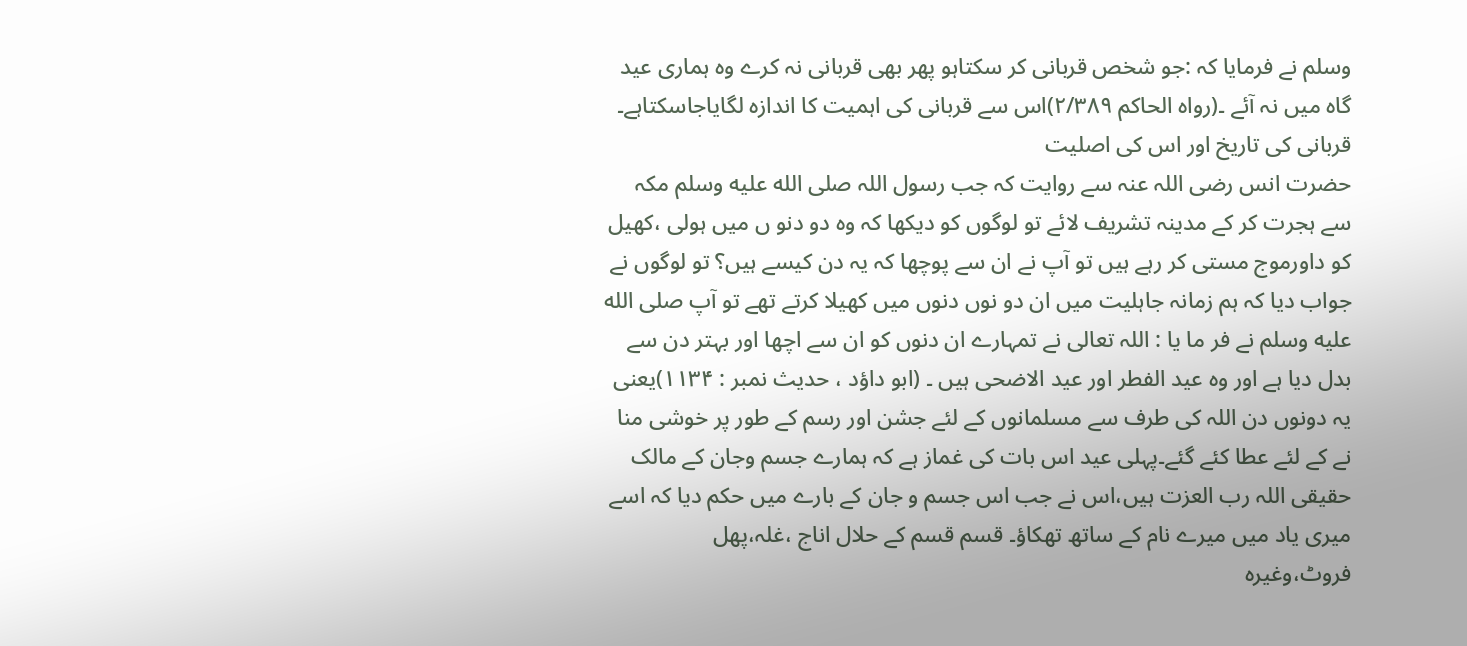وسلم نے فرمایا کہ :جو شخص قربانی کر سکتاہو پھر بھی قربانی نہ کرے وہ ہماری عید گاہ میں نہ آئے ۔(رواہ الحاکم ۲/۳۸۹)اس سے قربانی کی اہمیت کا اندازہ لگایاجاسکتاہے۔
قربانی کی تاریخ اور اس کی اصلیت
حضرت انس رضی اللہ عنہ سے روایت کہ جب رسول اللہ صلى الله عليه وسلم مکہ سے ہجرت کر کے مدینہ تشریف لائے تو لوگوں کو دیکھا کہ وہ دو دنو ں میں ہولی ،کھیل کو داورموج مستی کر رہے ہیں تو آپ نے ان سے پوچھا کہ یہ دن کیسے ہیں؟ تو لوگوں نے جواب دیا کہ ہم زمانہ جاہلیت میں ان دو نوں دنوں میں کھیلا کرتے تھے تو آپ صلى الله عليه وسلم نے فر ما یا : اللہ تعالی نے تمہارے ان دنوں کو ان سے اچھا اور بہتر دن سے بدل دیا ہے اور وہ عید الفطر اور عید الاضحی ہیں ۔ (ابو داؤد ، حدیث نمبر : ۱۱۳۴)یعنی یہ دونوں دن اللہ کی طرف سے مسلمانوں کے لئے جشن اور رسم کے طور پر خوشی منا نے کے لئے عطا کئے گئے۔پہلی عید اس بات کی غماز ہے کہ ہمارے جسم وجان کے مالک حقیقی اللہ رب العزت ہیں،اس نے جب اس جسم و جان کے بارے میں حکم دیا کہ اسے میری یاد میں میرے نام کے ساتھ تھکاؤ۔ قسم قسم کے حلال اناج ،غلہ،پھل فروٹ،وغیرہ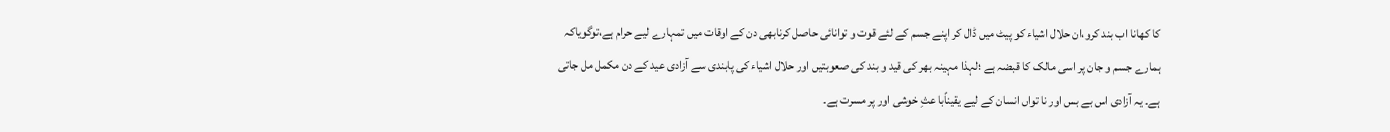کا کھانا اب بند کرو،ان حلال اشیاء کو پیٹ میں ڈال کر اپنے جسم کے لئے قوت و توانائی حاصل کرنابھی دن کے اوقات میں تمہارے لیے حرام ہے،توگویاکہ ہمارے جسم و جان پر اسی مالک کا قبضہ ہے ؛لہذا مہینہ بھر کی قید و بند کی صعوبتیں اور حلال اشیاء کی پابندی سے آزادی عید کے دن مکمل مل جاتی ہے۔ یہ آزادی اس بے بس اور نا تواں انسان کے لیے یقیناًبا عثِ خوشی اور پر مسرت ہے۔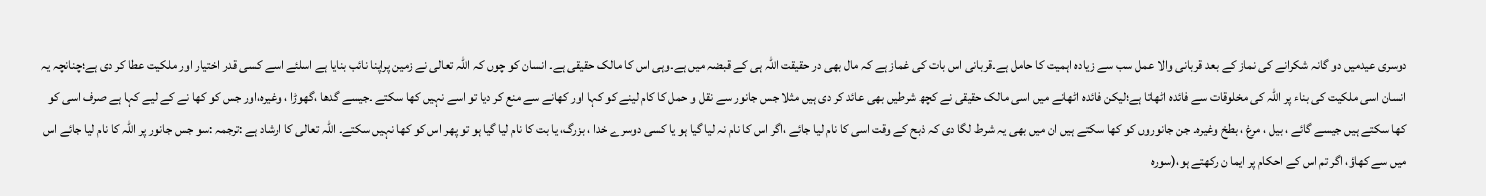دوسری عیدمیں دو گانہ شکرانے کی نماز کے بعد قربانی والا عمل سب سے زیادہ اہمیت کا حامل ہے۔قربانی اس بات کی غماز ہے کہ مال بھی در حقیقت اللہ ہی کے قبضہ میں ہے۔وہی اس کا مالک حقیقی ہے۔ انسان کو چوں کہ اللہ تعالی نے زمین پراپنا نائب بنایا ہے اسلئے اسے کسی قدر اختیار اور ملکیت عطا کر دی ہے؛چنانچہ یہ انسان اسی ملکیت کی بناء پر اللہ کی مخلوقات سے فائدہ اٹھاتا ہے؛لیکن فائدہ اٹھانے میں اسی مالک حقیقی نے کچھ شرطیں بھی عائد کر دی ہیں مثلا جس جانور سے نقل و حمل کا کام لینے کو کہا اور کھانے سے منع کر دیا تو اسے نہیں کھا سکتے ۔جیسے گدھا ،گھوڑا ، وغیرہ،اور جس کو کھا نے کے لیے کہا ہے صرف اسی کو کھا سکتے ہیں جیسے گائے ، بیل ، مرغ ، بطخ وغیرہ۔ جن جانوروں کو کھا سکتے ہیں ان میں بھی یہ شرط لگا دی کہ ذبح کے وقت اسی کا نام لیا جائے ،اگر اس کا نام نہ لیا گیا ہو یا کسی دوسرے خدا ، بزرگ، یا بت کا نام لیا گیا ہو تو پھر اس کو کھا نہیں سکتے۔ اللہ تعالی کا ارشاد ہے :ترجمہ :سو جس جانور پر اللہ کا نام لیا جائے اس میں سے کھاؤ، اگر تم اس کے احکام پر ایما ن رکھتے ہو،(سورہ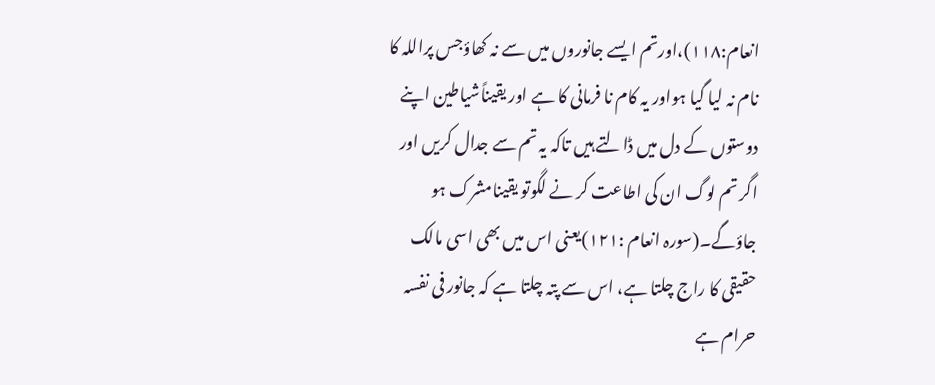انعام:۱۱۸)،اورتم ایسے جانوروں میں سے نہ کھاؤجس پراللہ کا نام نہ لیا گیا ہواور یہ کام نا فرمانی کا ہے اور یقیناًشیاطین اپنے دوستوں کے دل میں ڈالتے ہیں تاکہ یہ تم سے جدال کریں اور اگر تم لوگ ان کی اطاعت کر نے لگوتو یقینامشرک ہو جاؤگے۔(سورہ انعام :۱۲۱)یعنی اس میں بھی اسی مالک حقیقی کا راج چلتا ہے، اس سے پتہ چلتا ہے کہ جانور فی نفسہ حرام ہے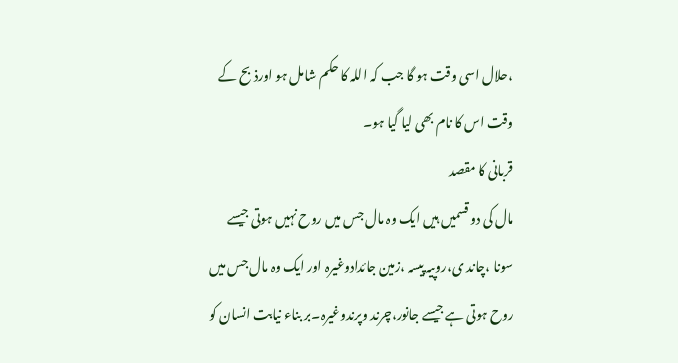،حلال اسی وقت ہو گا جب کہ اللہ کا حکم شامل ہو اورذبح کے وقت اس کا نام بھی لیا گیا ہو۔
قربانی کا مقصد
مال کی دو قسمیں ہیں ایک وہ مال جس میں روح نہیں ہوتی جیسے سونا ،چاند ی،روپیہ پیسہ ،زمین جائدادوغیرہ اور ایک وہ مال جس میں روح ہوتی ہے جیسے جانور،چرند وپرندوغیرہ۔بر بناء نیابت انسان کو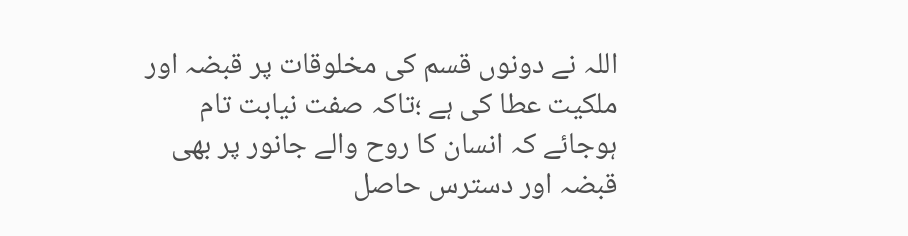اللہ نے دونوں قسم کی مخلوقات پر قبضہ اور ملکیت عطا کی ہے ؛تاکہ صفت نیابت تام ہوجائے کہ انسان کا روح والے جانور پر بھی قبضہ اور دسترس حاصل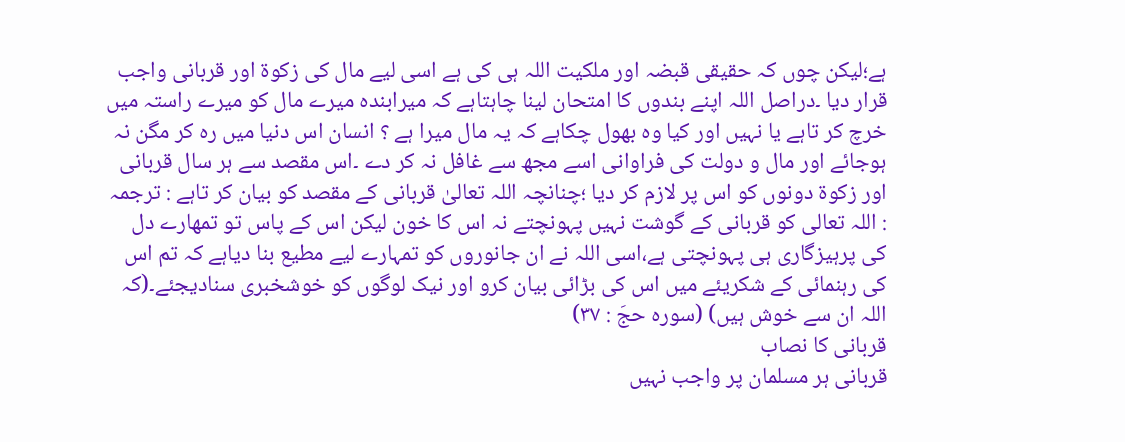ہے؛لیکن چوں کہ حقیقی قبضہ اور ملکیت اللہ ہی کی ہے اسی لیے مال کی زکوۃ اور قربانی واجب قرار دیا ۔دراصل اللہ اپنے بندوں کا امتحان لینا چاہتاہے کہ میرابندہ میرے مال کو میرے راستہ میں خرچ کر تاہے یا نہیں اور کیا وہ بھول چکاہے کہ یہ مال میرا ہے ؟ انسان اس دنیا میں رہ کر مگن نہ ہوجائے اور مال و دولت کی فراوانی اسے مجھ سے غافل نہ کر دے ۔اس مقصد سے ہر سال قربانی اور زکوۃ دونوں کو اس پر لازم کر دیا ؛چنانچہ اللہ تعالیٰ قربانی کے مقصد کو بیان کر تاہے : ترجمہ : اللہ تعالی کو قربانی کے گوشت نہیں پہونچتے نہ اس کا خون لیکن اس کے پاس تو تمھارے دل کی پرہیزگاری ہی پہونچتی ہے،اسی اللہ نے ان جانوروں کو تمہارے لیے مطیع بنا دیاہے کہ تم اس کی رہنمائی کے شکریئے میں اس کی بڑائی بیان کرو اور نیک لوگوں کو خوشخبری سنادیجئے۔(کہ اللہ ان سے خوش ہیں) (سورہ حجَ : ۳۷)
قربانی کا نصاب
قربانی ہر مسلمان پر واجب نہیں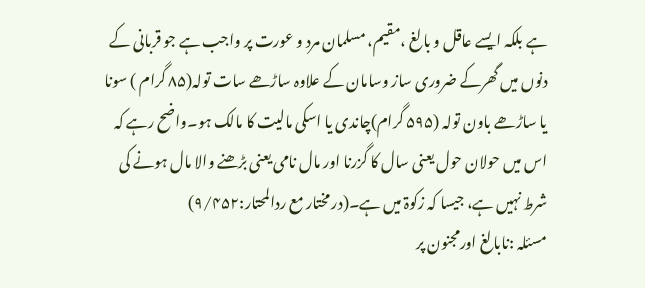ہے بلکہ ایسے عاقل و بالغ ،مقیم، مسلمان مرد و عورت پر واجب ہے جو قربانی کے دنوں میں گھرکے ضروری ساز وسامان کے علاوہ ساڑھے سات تولہ(۸۵ گرام ) سونا یا ساڑھے باون تولہ (۵۹۵ گرام)چاندی یا اسکی مالیت کا مالک ہو۔واضح رہے کہ اس میں حولان حول یعنی سال کا گزرنا اور مال نامی یعنی بڑھنے والا مال ہونے کی شرط نہیں ہے، جیسا کہ زکوۃ میں ہے۔(در مختار مع ردالمحتار:۹/۴۵۲)
مسئلہ :نابالغ اورمجنون پر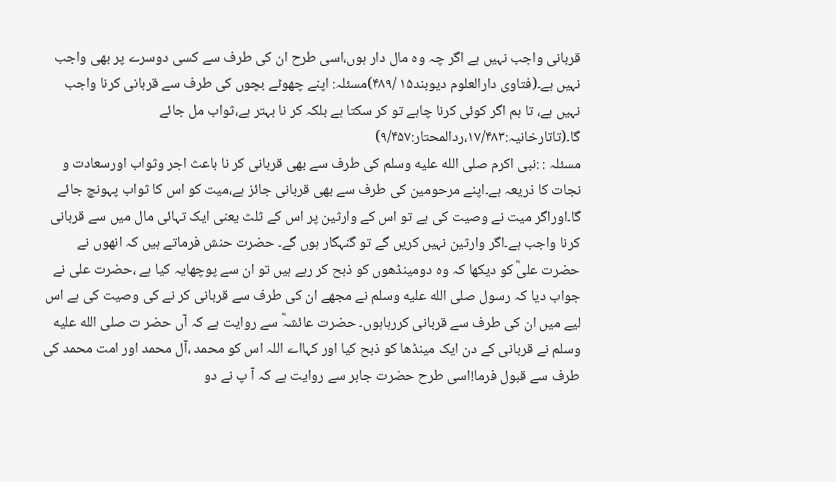قربانی واجب نہیں ہے اگر چہ وہ مال دار ہوں،اسی طرح ان کی طرف سے کسی دوسرے پر بھی واجب نہیں ہے۔(فتاوی دارالعلوم دیوبند۱۵ /۴۸۹)مسئلہ: اپنے چھوٹے بچوں کی طرف سے قربانی کرنا واجب نہیں ہے، تا ہم اگر کوئی کرنا چاہے تو کر سکتا ہے بلکہ کر نا بہتر ہے،ثواب مل جائے گا۔(تاتارخانیہ:۱۷/۴۸۳،ردالمحتار:۹/۴۵۷)
مسئلہ : :نبی اکرم صلى الله عليه وسلم کی طرف سے بھی قربانی کر نا باعث اجر وثواب اورسعادت و نجات کا ذریعہ ہے۔اپنے مرحومین کی طرف سے بھی قربانی جائز ہے،میت کو اس کا ثواب پہونچ جائے گا۔اوراگر میت نے وصیت کی ہے تو اس کے وارثین پر اس کے ثلث یعنی ایک تہائی مال میں سے قربانی کرنا واجب ہے۔اگر وارثین نہیں کریں گے تو گنہگار ہوں گے۔ حضرت حنش فرماتے ہیں کہ انھوں نے حضرت علیؓ کو دیکھا کہ وہ دومینڈھوں کو ذبح کر رہے ہیں تو ان سے پوچھایہ کیا ہے ،حضرت علی نے جواب دیا کہ رسول صلى الله عليه وسلم نے مجھے ان کی طرف سے قربانی کر نے کی وصیت کی ہے اس لیے میں ان کی طرف سے قربانی کررہاہوں۔ حضرت عائشہؓ سے روایت ہے کہ آں حضر ت صلى الله عليه وسلم نے قربانی کے دن ایک مینڈھا کو ذبح کیا اور کہااے اللہ اس کو محمد ،آل محمد اور امت محمد کی طرف سے قبول فرما!اسی طرح حضرت جابر سے روایت ہے کہ آ پ نے دو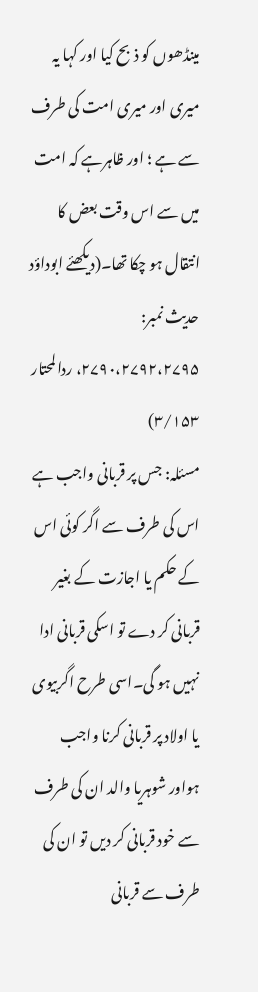مینڈھوں کو ذبح کیا اور کہا یہ میری اور میری امت کی طرف سے ہے ؛ اور ظاہرہے کہ امت میں سے اس وقت بعض کا انتقال ہو چکا تھا۔(دیکھئے ابوداؤد حدیث نمبر: ۲۷۹۰،۲۷۹۲،۲۷۹۵، ردالمحتار ۳/۱۵۳)
مسئلہ: جس پر قربانی واجب ہے اس کی طرف سے اگر کوئی اس کے حکم یا اجازت کے بغیر قربانی کر دے تو اسکی قربانی ادا نہیں ہو گی۔اسی طرح اگربیوی یا اولاد پر قربانی کرنا واجب ہواور شوہریا والد ان کی طرف سے خود قربانی کر دیں تو ان کی طرف سے قربانی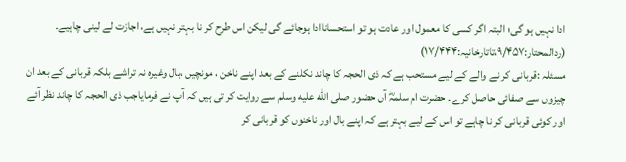ادا نہیں ہو گی؛ البتہ اگر کسی کا معمول اور عادت ہو تو استحساناادا ہوجائے گی لیکن اس طرح کر نا بہتر نہیں ہے، اجازت لے لینی چاہیے۔ (ردالمحتار:۹/۴۵۷،تاتارخانیہ:۱۷/۴۴۴)
مسئلہ :قربانی کر نے والے کے لیے مستحب ہے کہ ذی الحجہ کا چاند نکلنے کے بعد اپنے ناخن ، مونچیں ،بال وغیرہ نہ تراشے بلکہ قربانی کے بعد ان چیزوں سے صفائی حاصل کرے۔ حضرت ام سلمہؓ آں حضور صلى الله عليه وسلم سے روایت کر تی ہیں کہ آپ نے فرمایاجب ذی الحجہ کا چاند نظر آئے اور کوئی قربانی کر نا چاہے تو اس کے لیے بہتر ہے کہ اپنے بال اور ناخنوں کو قربانی کر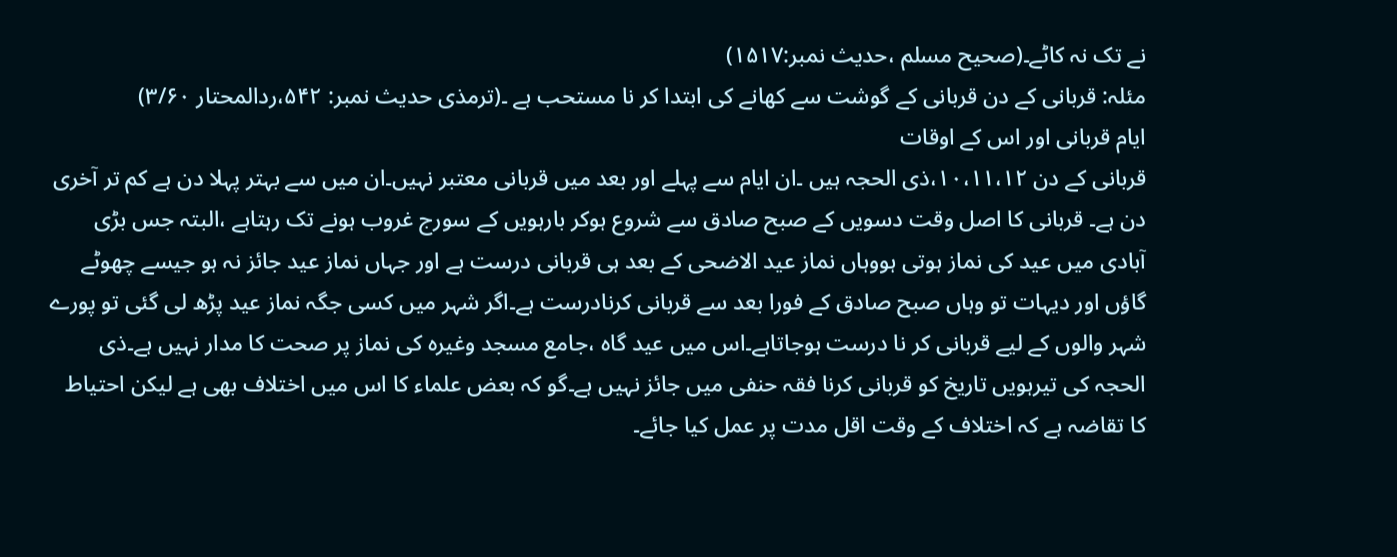نے تک نہ کاٹے۔(صحیح مسلم ،حدیث نمبر:۱۵۱۷)
مئلہ: قربانی کے دن قربانی کے گوشت سے کھانے کی ابتدا کر نا مستحب ہے ۔(ترمذی حدیث نمبر: ۵۴۲،ردالمحتار ۳/۶۰)
ایام قربانی اور اس کے اوقات
قربانی کے دن ۱۰،۱۱،۱۲،ذی الحجہ ہیں ۔ان ایام سے پہلے اور بعد میں قربانی معتبر نہیں۔ان میں سے بہتر پہلا دن ہے کم تر آخری دن ہے۔ قربانی کا اصل وقت دسویں کے صبح صادق سے شروع ہوکر بارہویں کے سورج غروب ہونے تک رہتاہے ،البتہ جس بڑی آبادی میں عید کی نماز ہوتی ہووہاں نماز عید الاضحی کے بعد ہی قربانی درست ہے اور جہاں نماز عید جائز نہ ہو جیسے چھوٹے گاؤں اور دیہات تو وہاں صبح صادق کے فورا بعد سے قربانی کرنادرست ہے۔اگر شہر میں کسی جگہ نماز عید پڑھ لی گئی تو پورے شہر والوں کے لیے قربانی کر نا درست ہوجاتاہے۔اس میں عید گاہ ،جامع مسجد وغیرہ کی نماز پر صحت کا مدار نہیں ہے۔ذی الحجہ کی تیرہویں تاریخ کو قربانی کرنا فقہ حنفی میں جائز نہیں ہے۔گو کہ بعض علماء کا اس میں اختلاف بھی ہے لیکن احتیاط کا تقاضہ ہے کہ اختلاف کے وقت اقل مدت پر عمل کیا جائے۔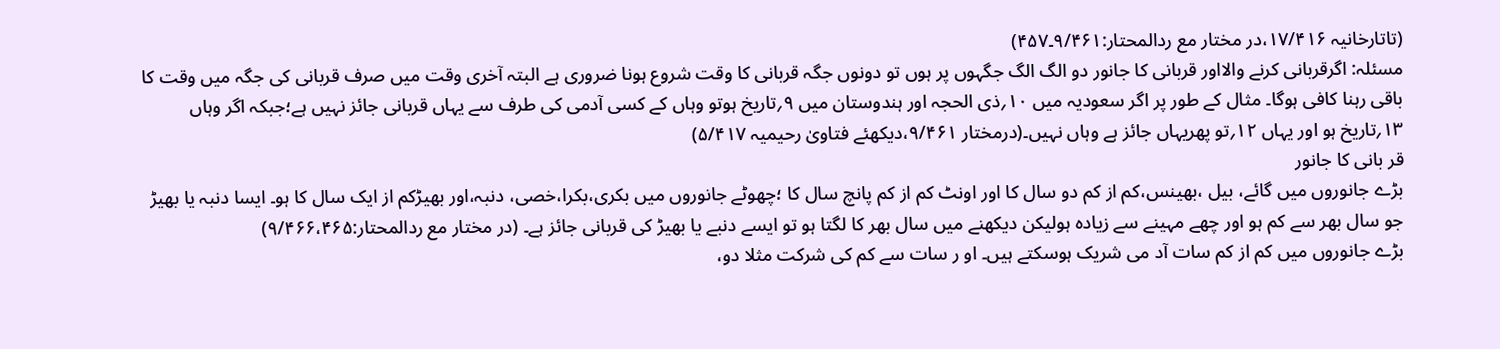(تاتارخانیہ ۱۷/۴۱۶،در مختار مع ردالمحتار:۹/۴۶۱۔۴۵۷)
مسئلہ: اگرقربانی کرنے والااور قربانی کا جانور دو الگ الگ جگہوں پر ہوں تو دونوں جگہ قربانی کا وقت شروع ہونا ضروری ہے البتہ آخری وقت میں صرف قربانی کی جگہ میں وقت کا باقی رہنا کافی ہوگا۔ مثال کے طور پر اگر سعودیہ میں ۱۰؍ذی الحجہ اور ہندوستان میں ۹؍تاریخ ہوتو وہاں کے کسی آدمی کی طرف سے یہاں قربانی جائز نہیں ہے؛جبکہ اگر وہاں ۱۳؍تاریخ ہو اور یہاں ۱۲؍تو پھریہاں جائز ہے وہاں نہیں۔(درمختار ۹/۴۶۱،دیکھئے فتاویٰ رحیمیہ ۵/۴۱۷)
قر بانی کا جانور
بڑے جانوروں میں گائے، بیل ،بھینس،کم از کم دو سال کا اور اونٹ کم از کم پانچ سال کا ؛چھوٹے جانوروں میں بکری،بکرا،خصی، دنبہ،اور بھیڑکم از ایک سال کا ہو۔ ایسا دنبہ یا بھیڑ جو سال بھر سے کم ہو اور چھے مہینے سے زیادہ ہولیکن دیکھنے میں سال بھر کا لگتا ہو تو ایسے دنبے یا بھیڑ کی قربانی جائز ہے۔ (در مختار مع ردالمحتار:۹/۴۶۶،۴۶۵)
بڑے جانوروں میں کم از کم سات آد می شریک ہوسکتے ہیں۔ او ر سات سے کم کی شرکت مثلا دو،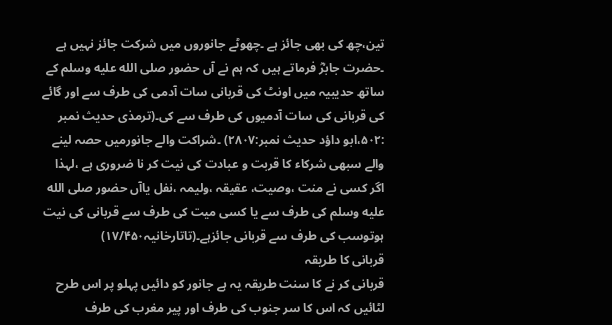تین،چھ کی بھی جائز ہے ۔چھوٹے جانوروں میں شرکت جائز نہیں ہے ۔حضرت جابرؓ فرماتے ہیں کہ ہم نے آں حضور صلى الله عليه وسلم کے ساتھ حدیبیہ میں اونٹ کی قربانی سات آدمی کی طرف سے اور گائے کی قربانی کی سات آدمیوں کی طرف سے کی۔(ترمذی حدیث نمبر :۵۰۲،ابو داؤد حدیث نمبر:۲۸۰۷) ۔شراکت والے جانورمیں حصہ لینے والے سبھی شرکاء کا قربت و عبادت کی نیت کر نا ضروری ہے ،لہذا اگر کسی نے منت ،وصیت، عقیقہ ،ولیمہ ،نفل یاآں حضور صلى الله عليه وسلم کی طرف سے یا کسی میت کی طرف سے قربانی کی نیت ہوتوسب کی طرف سے قربانی جائزہے۔(تاتارخانیہ۱۷/۴۵۰)
قربانی کا طریقہ
قربانی کر نے کا سنت طریقہ یہ ہے جانور کو دائیں پہلو پر اس طرح لٹائیں کہ اس کا سر جنوب کی طرف اور پیر مغرب کی طرف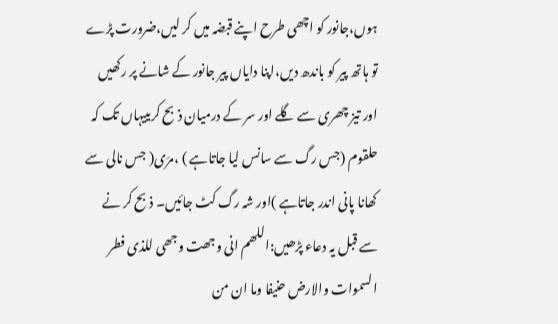ہوں،جانور کو اچھی طرح اپنے قبضہ میں کر لیں،ضرورت پڑے تو ہاتھ پیر کو باندھ دیں،اپنا دایاں پیر جانور کے شانے پر رکھیں اور تیز چھری سے گلے اور سر کے درمیان ذبح کریںیہاں تک کہ حلقوم (جس رگ سے سانس لیا جاتاہے ) ،مرَی( جس نالی سے کھانا پانی اندر جاتاہے )اور شہ رگ کٹ جائیں۔ ذبح کر نے سے قبل یہ دعاء پڑھیں:اللھم انی وجھت وجھی للذی فطر السموات والارض حنیفا وما ان من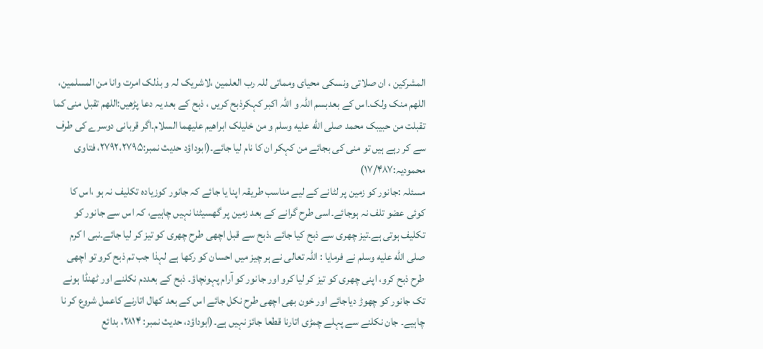المشرکین ، ان صلاتی ونسکی محیای ومماتی للہ رب العلمین ،لاشریک لہ و بذلک امرت وانا من المسلمین، اللھم منک ولک۔اس کے بعدبسم اللہ و اللہ اکبر کہکرذبح کریں ، ذبح کے بعد یہ دعا پڑھیں:اللھم تقبل منی کما تقبلت من حبیبک محمد صلى الله عليه وسلم و من خلیلک ابراھیم علیھما السلام۔اگر قربانی دوسرے کی طرف سے کر رہے ہیں تو منی کی بجائے من کہکر ان کا نام لیا جائے۔(ابوداؤد حدیث نمبر:۲۷۹۲،۲۷۹۵، فتاوی محمودیہ:۱۷/۴۸۷)
مسئلہ :جانور کو زمین پر لٹانے کے لیے مناسب طریقہ اپنا یا جائے کہ جانور کوزیادہ تکلیف نہ ہو ،اس کا کوئی عضو تلف نہ ہوجائے۔اسی طرح گرانے کے بعد زمین پر گھسیٹنا نہیں چاہیے، کہ اس سے جانور کو تکلیف ہوتی ہے۔تیز چھری سے ذبح کیا جائے ،ذبح سے قبل اچھی طرح چھری کو تیز کر لیا جائے۔نبی ا کرم صلى الله عليه وسلم نے فرمایا : اللہ تعالی نے ہر چیز میں احسان کو رکھا ہے لہذا جب تم ذبح کرو تو اچھی طرح ذبح کرو، اپنی چھری کو تیز کر لیا کرو اور جانور کو آرام پہونچاؤ۔ ذبح کے بعددم نکلنے اور ٹھنڈا ہونے تک جانور کو چھوڑ دیاجائے اور خون بھی اچھی طرح نکل جائے اس کے بعد کھال اتارنے کاعمل شروع کر نا چاہیے۔ جان نکلنے سے پہلے چمڑی اتارنا قطعا جائز نہیں ہے۔(ابوداؤد، حدیث نمبر: ۲۸۱۴، بدائع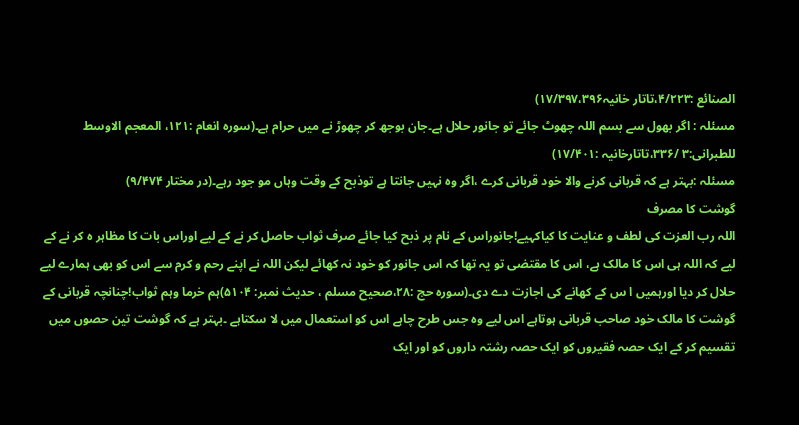الصنائع :۴/۲۲۳،تاتار خانیہ۱۷/۳۹۷،۳۹۶)
مسئلہ : اگر بھول سے بسم اللہ چھوٹ جائے تو جانور حلال ہے۔جان بوجھ کر چھوڑ نے میں حرام ہے۔(سورہ انعام :۱۲۱، المعجم الاوسط للطبرانی:۳ /۳۳۶،تاتارخانیہ :۱۷/۴۰۱)
مسئلہ :بہتر ہے کہ قربانی کرنے والا خود قربانی کرے ،اگر وہ نہیں جانتا ہے توذبح کے وقت وہاں مو جود رہے۔(در مختار ۹/۴۷۴)
گوشت کا مصرف
اللہ رب العزت کی لطف و عنایت کا کیاکہیے!جانوراس کے نام پر ذبح کیا جائے صرف ثواب حاصل کر نے کے لیے اوراس بات کا مظاہر ہ کر نے کے لیے کہ اللہ ہی اس کا مالک ہے، اس کا مقتضی تو یہ تھا کہ اس جانور کو خود نہ کھائے لیکن اللہ نے اپنے رحم و کرم سے اس کو بھی ہمارے لیے حلال کر دیا اورہمیں ا س کے کھانے کی اجازت دے دی۔(سورہ حج :۲۸،صحیح مسلم ، حدیث نمبر: ۵۱۰۴)ہم خرما وہم ثواب!چنانچہ قربانی کے گوشت کا مالک خود صاحب قربانی ہوتاہے اس لیے وہ جس طرح چاہے اس کو استعمال میں لا سکتاہے ۔بہتر ہے کہ گوشت تین حصوں میں تقسیم کر کے ایک حصہ فقیروں کو ایک حصہ رشتہ داروں کو اور ایک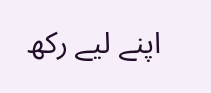اپنے لیے رکھ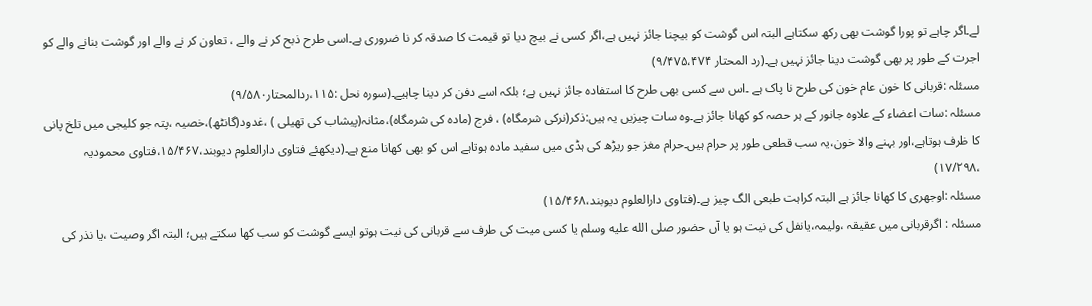لے۔اگر چاہے تو پورا گوشت بھی رکھ سکتاہے البتہ اس گوشت کو بیچنا جائز نہیں ہے،اگر کسی نے بیچ دیا تو قیمت کا صدقہ کر نا ضروری ہے۔اسی طرح ذبح کر نے والے ، تعاون کر نے والے اور گوشت بنانے والے کو اجرت کے طور پر بھی گوشت دینا جائز نہیں ہے۔(رد المحتار ۹/۴۷۵،۴۷۴)
مسئلہ :قربانی کا خون عام خون کی طرح نا پاک ہے ۔اس سے کسی بھی طرح کا استفادہ جائز نہیں ہے؛ بلکہ اسے دفن کر دینا چاہیے۔(سورہ نحل :۱۱۵،ردالمحتار۹/۵۸۰)
مسئلہ :سات اعضاء کے علاوہ جانور کے ہر حصہ کو کھانا جائز ہے۔وہ سات چیزیں یہ ہیں:ذکر(نرکی شرمگاہ) ، فرج (مادہ کی شرمگاہ)،مثانہ(پیشاب کی تھیلی ) ،غدود(گانٹھ)،خصیہ ،پتہ جو کلیجی میں تلخ پانی کا ظرف ہوتاہے،اور بہنے والا خون،یہ سب قطعی طور پر حرام ہیں۔حرام مغز جو ریڑھ کی ہڈی میں سفید مادہ ہوتاہے اس کو بھی کھانا منع ہے۔(دیکھئے فتاوی دارالعلوم دیوبند،۱۵/۴۶۷،فتاوی محمودیہ ،۱۷/۲۹۸)
مسئلہ :اوجھری کا کھانا جائز ہے البتہ کراہت طبعی الگ چیز ہے۔(فتاوی دارالعلوم دیوبند،۱۵/۴۶۸)
مسئلہ : اگرقربانی میں عقیقہ ،ولیمہ،یانفل کی نیت ہو یا آں حضور صلى الله عليه وسلم یا کسی میت کی طرف سے قربانی کی نیت ہوتو ایسے گوشت کو سب کھا سکتے ہیں؛ البتہ اگر وصیت ،یا نذر کی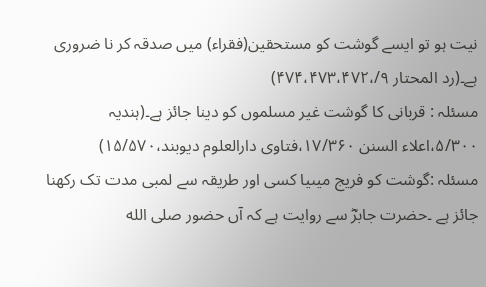نیت ہو تو ایسے گوشت کو مستحقین(فقراء) میں صدقہ کر نا ضروری ہے۔(رد المحتار ۹/،۴۷۴،۴۷۳،۴۷۲)
مسئلہ : قربانی کا گوشت غیر مسلموں کو دینا جائز ہے۔(ہندیہ ۵/۳۰۰،اعلاء السنن ۱۷/۳۶۰،فتاوی دارالعلوم دیوبند،۱۵/۵۷۰)
مسئلہ :گوشت کو فریج میںیا کسی اور طریقہ سے لمبی مدت تک رکھنا جائز ہے ۔حضرت جابرؓ سے روایت ہے کہ آں حضور صلى الله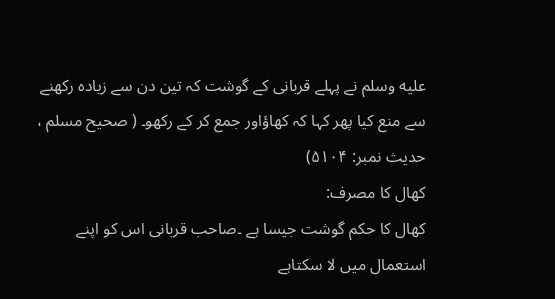عليه وسلم نے پہلے قربانی کے گوشت کہ تین دن سے زیادہ رکھنے سے منع کیا پھر کہا کہ کھاؤاور جمع کر کے رکھو۔ ( صحیح مسلم ، حدیث نمبر: ۵۱۰۴)
کھال کا مصرف:
کھال کا حکم گوشت جیسا ہے ۔صاحب قربانی اس کو اپنے استعمال میں لا سکتاہے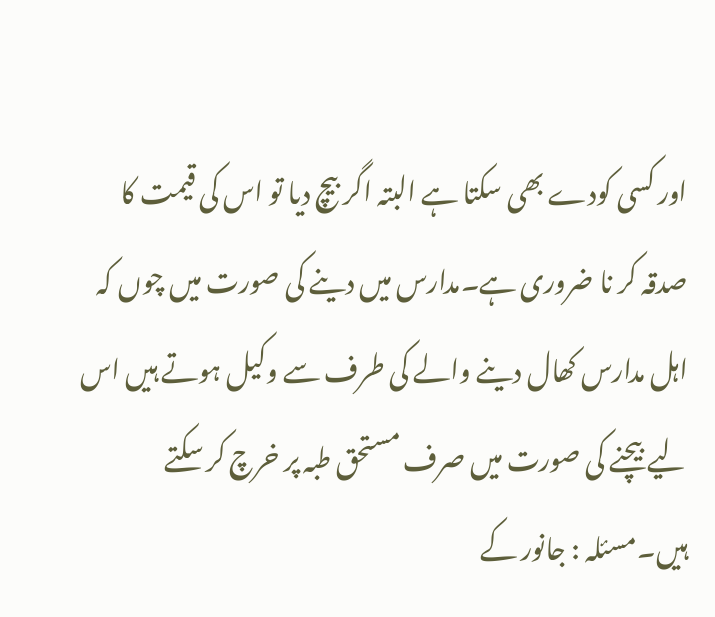اور کسی کودے بھی سکتا ہے البتہ اگر بیچ دیا تو اس کی قیمت کا صدقہ کر نا ضروری ہے۔مدارس میں دینے کی صورت میں چوں کہ اہل مدارس کھال دینے والے کی طرف سے وکیل ہوتے ہیں اس لیے بیچنے کی صورت میں صرف مستحق طبہ پر خرچ کر سکتے ہیں۔مسئلہ : جانور کے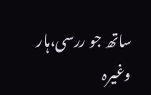ساتھ جو ررسی،ہار وغیرہ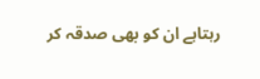رہتاہے ان کو بھی صدقہ کر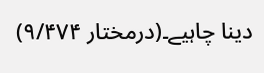دینا چاہیے۔(درمختار ۹/۴۷۴)